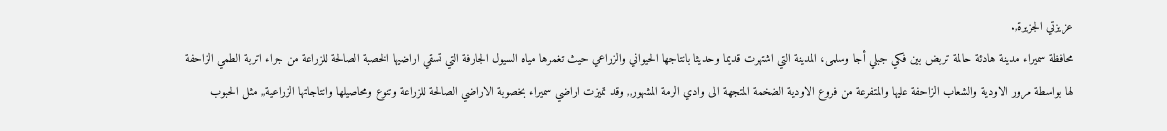عزيزتي الجزيرة,.
محافظة سميراء مدينة هادئة حالمة تربض بين فكي جبلي أجا وسلمى، المدينة التي اشتهرت قديما وحديثا بانتاجها الحيواني والزراعي حيث تغمرها مياه السيول الجارفة التي تسقي اراضيها الخصبة الصالحة للزراعة من جراء اتربة الطمي الزاحفة لها بواسطة مرور الاودية والشعاب الزاحفة عليها والمتفرعة من فروع الاودية الضخمة المتجهة الى وادي الرمة المشهور,, وقد تميزت اراضي سميراء بخصوبة الاراضي الصالحة للزراعة وتنوع ومحاصيلها وانتاجاتها الزراعية,, مثل الحبوب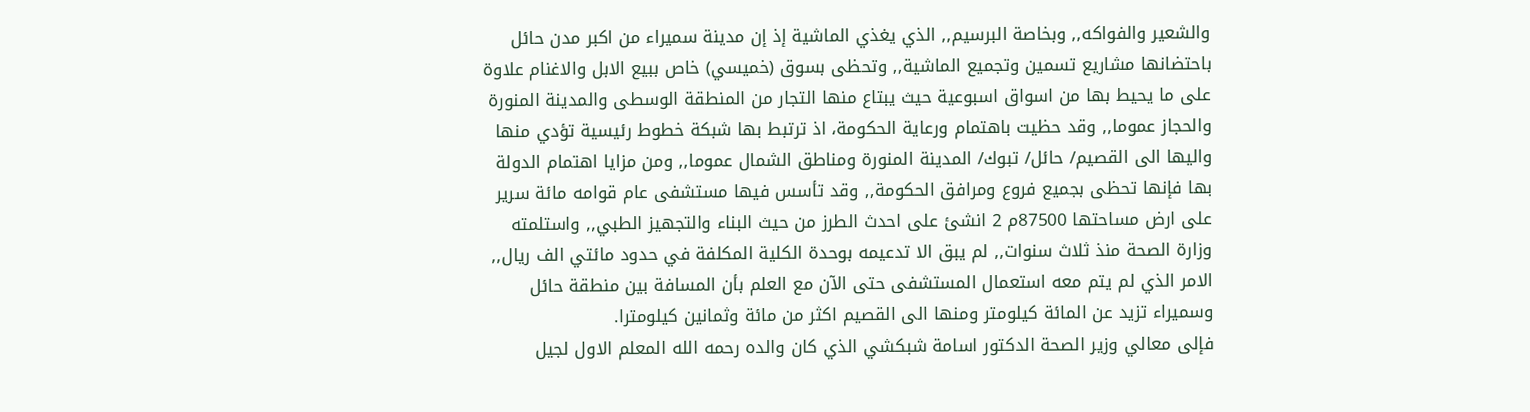والشعير والفواكه,, وبخاصة البرسيم,, الذي يغذي الماشية إذ إن مدينة سميراء من اكبر مدن حائل باحتضانها مشاريع تسمين وتجميع الماشية,, وتحظى بسوق (خميسي) خاص ببيع الابل والاغنام علاوة على ما يحيط بها من اسواق اسبوعية حيث يبتاع منها التجار من المنطقة الوسطى والمدينة المنورة والحجاز عموما,, وقد حظيت باهتمام ورعاية الحكومة، اذ ترتبط بها شبكة خطوط رئيسية تؤدي منها واليها الى القصيم/ حائل/ تبوك/ المدينة المنورة ومناطق الشمال عموما,, ومن مزايا اهتمام الدولة بها فإنها تحظى بجميع فروع ومرافق الحكومة,, وقد تأسس فيها مستشفى عام قوامه مائة سرير على ارض مساحتها 87500م 2 انشئ على احدث الطرز من حيث البناء والتجهيز الطبي,, واستلمته وزارة الصحة منذ ثلاث سنوات,, لم يبق الا تدعيمه بوحدة الكلية المكلفة في حدود مائتي الف ريال,, الامر الذي لم يتم معه استعمال المستشفى حتى الآن مع العلم بأن المسافة بين منطقة حائل وسميراء تزيد عن المائة كيلومتر ومنها الى القصيم اكثر من مائة وثمانين كيلومترا.
فإلى معالي وزير الصحة الدكتور اسامة شبكشي الذي كان والده رحمه الله المعلم الاول لجيل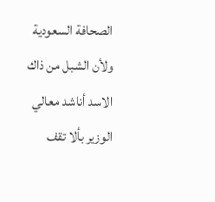الصحافة السعودية ولأن الشبل من ذاك الاسد أناشد معالي الوزير بألا تقف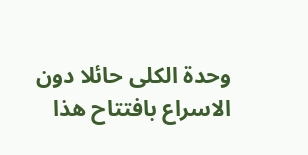وحدة الكلى حائلا دون الاسراع بافتتاح هذا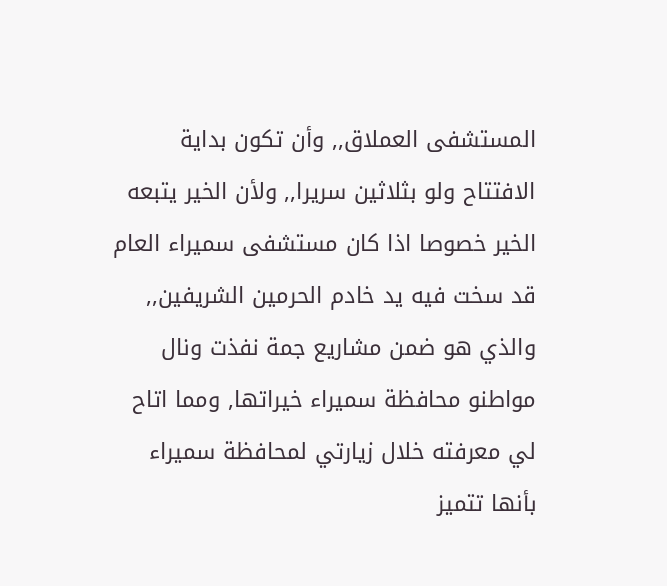المستشفى العملاق,, وأن تكون بداية الافتتاح ولو بثلاثين سريرا,, ولأن الخير يتبعه الخير خصوصا اذا كان مستشفى سميراء العام قد سخت فيه يد خادم الحرمين الشريفين,, والذي هو ضمن مشاريع جمة نفذت ونال مواطنو محافظة سميراء خيراتها, ومما اتاح لي معرفته خلال زيارتي لمحافظة سميراء بأنها تتميز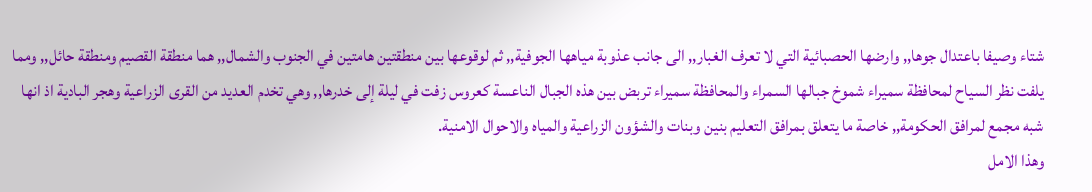شتاء وصيفا باعتدال جوها,, وارضها الحصبائية التي لا تعرف الغبار,, الى جانب عذوبة مياهها الجوفية,, ثم لوقوعها بين منطقتين هامتين في الجنوب والشمال,, هما منطقة القصيم ومنطقة حائل,, ومما يلفت نظر السياح لمحافظة سميراء شموخ جبالها السمراء والمحافظة سميراء تربض بين هذه الجبال الناعسة كعروس زفت في ليلة إلى خدرها,, وهي تخدم العديد من القرى الزراعية وهجر البادية اذ انها شبه مجمع لمرافق الحكومة,, خاصة ما يتعلق بمرافق التعليم بنين وبنات والشؤون الزراعية والمياه والاحوال الامنية.
وهذا الامل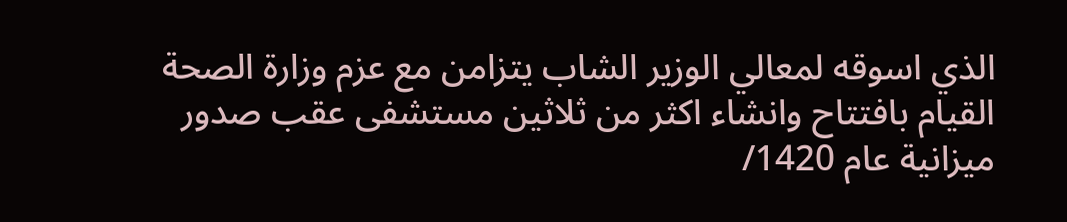الذي اسوقه لمعالي الوزير الشاب يتزامن مع عزم وزارة الصحة القيام بافتتاح وانشاء اكثر من ثلاثين مستشفى عقب صدور ميزانية عام 1420/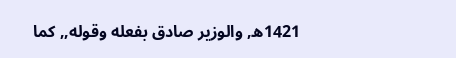1421ه, والوزير صادق بفعله وقوله,, كما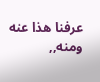عرفنا هذا عنه ومنه,,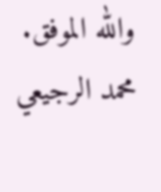والله الموفق.
محمد الرجيعي